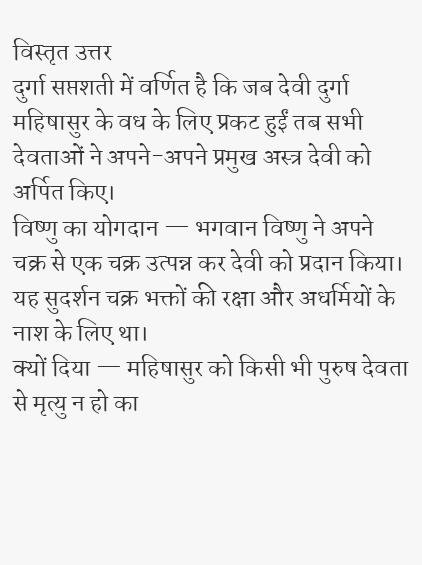विस्तृत उत्तर
दुर्गा सप्तशती में वर्णित है कि जब देवी दुर्गा महिषासुर के वध के लिए प्रकट हुईं तब सभी देवताओं ने अपने-अपने प्रमुख अस्त्र देवी को अर्पित किए।
विष्णु का योगदान — भगवान विष्णु ने अपने चक्र से एक चक्र उत्पन्न कर देवी को प्रदान किया। यह सुदर्शन चक्र भक्तों की रक्षा और अधर्मियों के नाश के लिए था।
क्यों दिया — महिषासुर को किसी भी पुरुष देवता से मृत्यु न हो का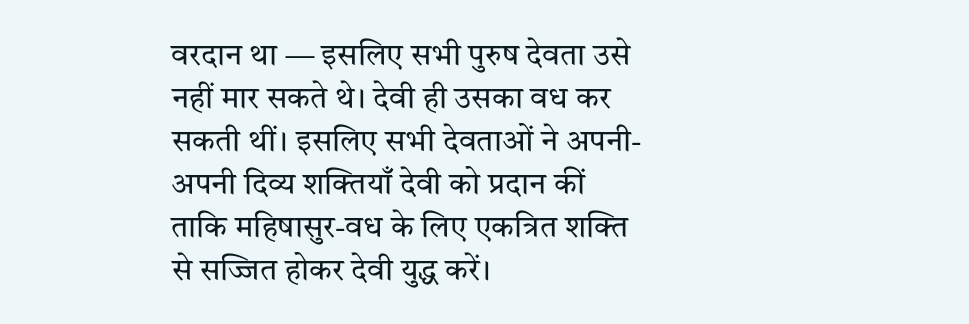वरदान था — इसलिए सभी पुरुष देवता उसे नहीं मार सकते थे। देवी ही उसका वध कर सकती थीं। इसलिए सभी देवताओं ने अपनी-अपनी दिव्य शक्तियाँ देवी को प्रदान कीं ताकि महिषासुर-वध के लिए एकत्रित शक्ति से सज्जित होकर देवी युद्ध करें।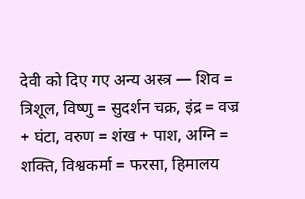देवी को दिए गए अन्य अस्त्र — शिव = त्रिशूल, विष्णु = सुदर्शन चक्र, इंद्र = वज्र + घंटा, वरुण = शंख + पाश, अग्नि = शक्ति, विश्वकर्मा = फरसा, हिमालय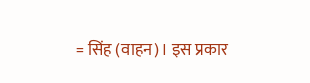= सिंह (वाहन)। इस प्रकार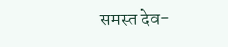समस्त देव-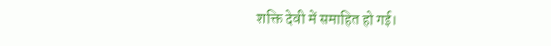शक्ति देवी में समाहित हो गई।